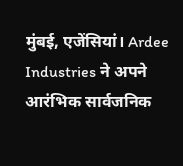मुंबई, एजेंसियां। Ardee Industries ने अपने आरंभिक सार्वजनिक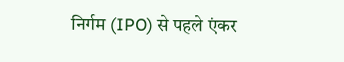निर्गम (IPO) से पहले एंकर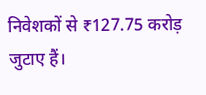निवेशकों से ₹127.75 करोड़ जुटाए हैं।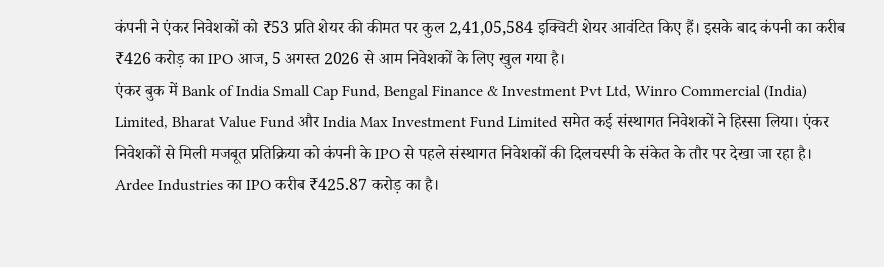कंपनी ने एंकर निवेशकों को ₹53 प्रति शेयर की कीमत पर कुल 2,41,05,584 इक्विटी शेयर आवंटित किए हैं। इसके बाद कंपनी का करीब ₹426 करोड़ का IPO आज, 5 अगस्त 2026 से आम निवेशकों के लिए खुल गया है।
एंकर बुक में Bank of India Small Cap Fund, Bengal Finance & Investment Pvt Ltd, Winro Commercial (India) Limited, Bharat Value Fund और India Max Investment Fund Limited समेत कई संस्थागत निवेशकों ने हिस्सा लिया। एंकर निवेशकों से मिली मजबूत प्रतिक्रिया को कंपनी के IPO से पहले संस्थागत निवेशकों की दिलचस्पी के संकेत के तौर पर देखा जा रहा है।
Ardee Industries का IPO करीब ₹425.87 करोड़ का है।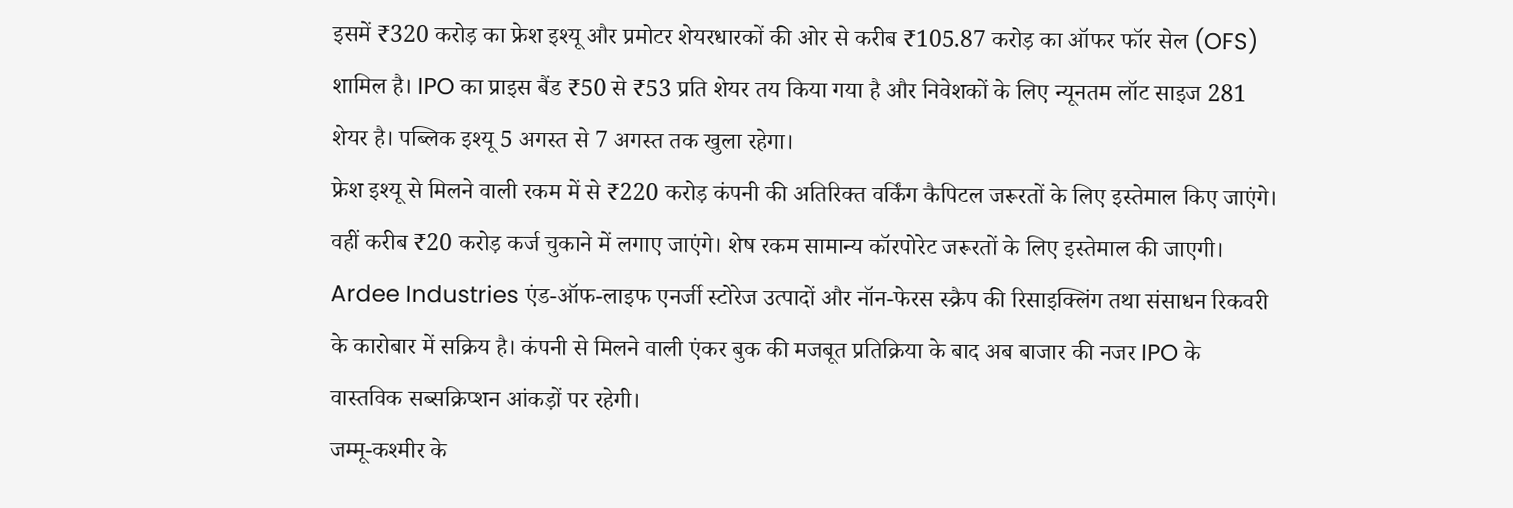इसमें ₹320 करोड़ का फ्रेश इश्यू और प्रमोटर शेयरधारकों की ओर से करीब ₹105.87 करोड़ का ऑफर फॉर सेल (OFS) शामिल है। IPO का प्राइस बैंड ₹50 से ₹53 प्रति शेयर तय किया गया है और निवेशकों के लिए न्यूनतम लॉट साइज 281 शेयर है। पब्लिक इश्यू 5 अगस्त से 7 अगस्त तक खुला रहेगा।
फ्रेश इश्यू से मिलने वाली रकम में से ₹220 करोड़ कंपनी की अतिरिक्त वर्किंग कैपिटल जरूरतों के लिए इस्तेमाल किए जाएंगे। वहीं करीब ₹20 करोड़ कर्ज चुकाने में लगाए जाएंगे। शेष रकम सामान्य कॉरपोरेट जरूरतों के लिए इस्तेमाल की जाएगी।
Ardee Industries एंड-ऑफ-लाइफ एनर्जी स्टोरेज उत्पादों और नॉन-फेरस स्क्रैप की रिसाइक्लिंग तथा संसाधन रिकवरी के कारोबार में सक्रिय है। कंपनी से मिलने वाली एंकर बुक की मजबूत प्रतिक्रिया के बाद अब बाजार की नजर IPO के वास्तविक सब्सक्रिप्शन आंकड़ों पर रहेगी।
जम्मू-कश्मीर के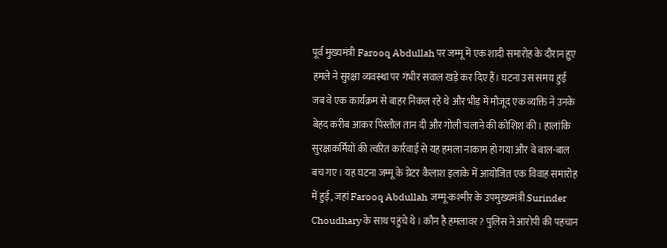पूर्व मुख्यमंत्री Farooq Abdullah पर जम्मू में एक शादी समारोह के दौरान हुए हमले ने सुरक्षा व्यवस्था पर गंभीर सवाल खड़े कर दिए हैं। घटना उस समय हुई जब वे एक कार्यक्रम से बाहर निकल रहे थे और भीड़ में मौजूद एक व्यक्ति ने उनके बेहद करीब आकर पिस्तौल तान दी और गोली चलाने की कोशिश की। हालांकि सुरक्षाकर्मियों की त्वरित कार्रवाई से यह हमला नाकाम हो गया और वे बाल-बाल बच गए। यह घटना जम्मू के ग्रेटर कैलाश इलाके में आयोजित एक विवाह समारोह में हुई, जहां Farooq Abdullah जम्मू-कश्मीर के उपमुख्यमंत्री Surinder Choudhary के साथ पहुंचे थे। कौन है हमलावर? पुलिस ने आरोपी की पहचान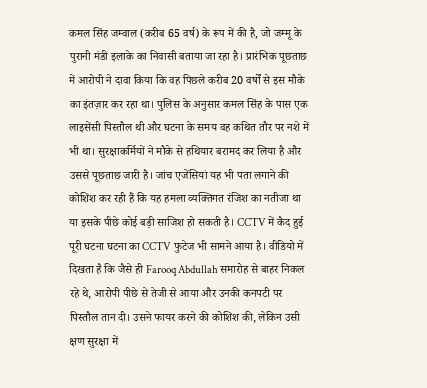कमल सिंह जम्वाल (करीब 65 वर्ष) के रूप में की है, जो जम्मू के पुरानी मंडी इलाके का निवासी बताया जा रहा है। प्रारंभिक पूछताछ में आरोपी ने दावा किया कि वह पिछले करीब 20 वर्षों से इस मौके का इंतज़ार कर रहा था। पुलिस के अनुसार कमल सिंह के पास एक लाइसेंसी पिस्तौल थी और घटना के समय वह कथित तौर पर नशे में भी था। सुरक्षाकर्मियों ने मौके से हथियार बरामद कर लिया है और उससे पूछताछ जारी है। जांच एजेंसियां यह भी पता लगाने की कोशिश कर रही हैं कि यह हमला व्यक्तिगत रंजिश का नतीजा था या इसके पीछे कोई बड़ी साजिश हो सकती है। CCTV में कैद हुई पूरी घटना घटना का CCTV फुटेज भी सामने आया है। वीडियो में दिखता है कि जैसे ही Farooq Abdullah समारोह से बाहर निकल रहे थे, आरोपी पीछे से तेजी से आया और उनकी कनपटी पर पिस्तौल तान दी। उसने फायर करने की कोशिश की, लेकिन उसी क्षण सुरक्षा में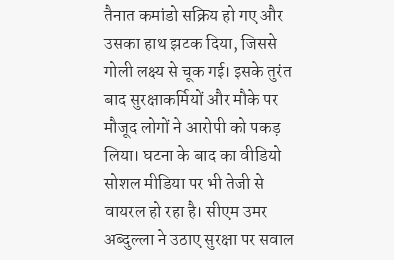तैनात कमांडो सक्रिय हो गए और उसका हाथ झटक दिया, जिससे गोली लक्ष्य से चूक गई। इसके तुरंत बाद सुरक्षाकर्मियों और मौके पर मौजूद लोगों ने आरोपी को पकड़ लिया। घटना के बाद का वीडियो सोशल मीडिया पर भी तेजी से वायरल हो रहा है। सीएम उमर अब्दुल्ला ने उठाए सुरक्षा पर सवाल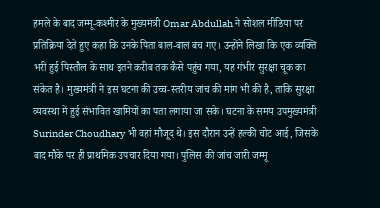हमले के बाद जम्मू-कश्मीर के मुख्यमंत्री Omar Abdullah ने सोशल मीडिया पर प्रतिक्रिया देते हुए कहा कि उनके पिता बाल-बाल बच गए। उन्होंने लिखा कि एक व्यक्ति भरी हुई पिस्तौल के साथ इतने करीब तक कैसे पहुंच गया, यह गंभीर सुरक्षा चूक का संकेत है। मुख्यमंत्री ने इस घटना की उच्च-स्तरीय जांच की मांग भी की है, ताकि सुरक्षा व्यवस्था में हुई संभावित खामियों का पता लगाया जा सके। घटना के समय उपमुख्यमंत्री Surinder Choudhary भी वहां मौजूद थे। इस दौरान उन्हें हल्की चोट आई, जिसके बाद मौके पर ही प्राथमिक उपचार दिया गया। पुलिस की जांच जारी जम्मू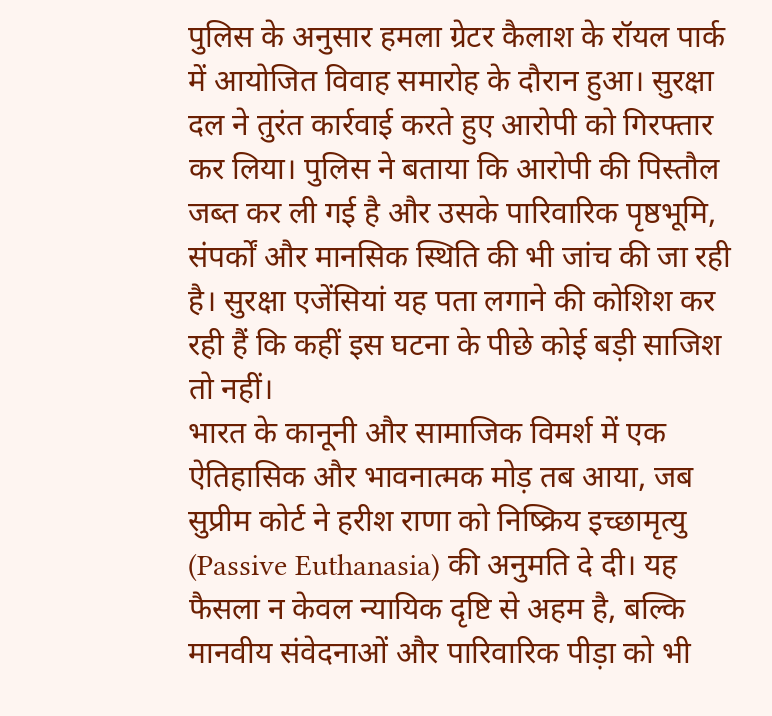पुलिस के अनुसार हमला ग्रेटर कैलाश के रॉयल पार्क में आयोजित विवाह समारोह के दौरान हुआ। सुरक्षा दल ने तुरंत कार्रवाई करते हुए आरोपी को गिरफ्तार कर लिया। पुलिस ने बताया कि आरोपी की पिस्तौल जब्त कर ली गई है और उसके पारिवारिक पृष्ठभूमि, संपर्कों और मानसिक स्थिति की भी जांच की जा रही है। सुरक्षा एजेंसियां यह पता लगाने की कोशिश कर रही हैं कि कहीं इस घटना के पीछे कोई बड़ी साजिश तो नहीं।
भारत के कानूनी और सामाजिक विमर्श में एक ऐतिहासिक और भावनात्मक मोड़ तब आया, जब सुप्रीम कोर्ट ने हरीश राणा को निष्क्रिय इच्छामृत्यु (Passive Euthanasia) की अनुमति दे दी। यह फैसला न केवल न्यायिक दृष्टि से अहम है, बल्कि मानवीय संवेदनाओं और पारिवारिक पीड़ा को भी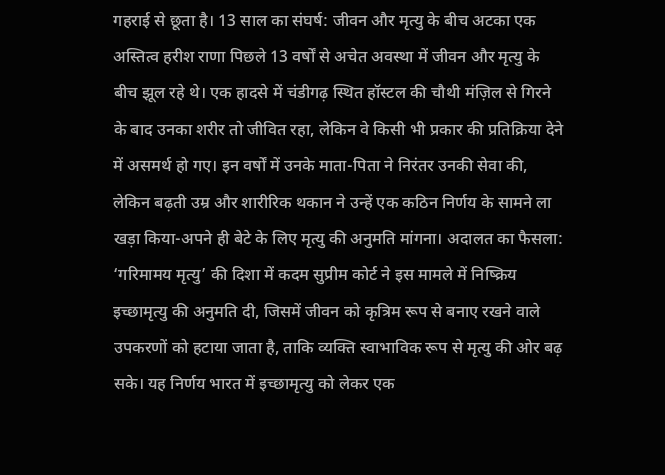गहराई से छूता है। 13 साल का संघर्ष: जीवन और मृत्यु के बीच अटका एक अस्तित्व हरीश राणा पिछले 13 वर्षों से अचेत अवस्था में जीवन और मृत्यु के बीच झूल रहे थे। एक हादसे में चंडीगढ़ स्थित हॉस्टल की चौथी मंज़िल से गिरने के बाद उनका शरीर तो जीवित रहा, लेकिन वे किसी भी प्रकार की प्रतिक्रिया देने में असमर्थ हो गए। इन वर्षों में उनके माता-पिता ने निरंतर उनकी सेवा की, लेकिन बढ़ती उम्र और शारीरिक थकान ने उन्हें एक कठिन निर्णय के सामने ला खड़ा किया-अपने ही बेटे के लिए मृत्यु की अनुमति मांगना। अदालत का फैसला: ‘गरिमामय मृत्यु’ की दिशा में कदम सुप्रीम कोर्ट ने इस मामले में निष्क्रिय इच्छामृत्यु की अनुमति दी, जिसमें जीवन को कृत्रिम रूप से बनाए रखने वाले उपकरणों को हटाया जाता है, ताकि व्यक्ति स्वाभाविक रूप से मृत्यु की ओर बढ़ सके। यह निर्णय भारत में इच्छामृत्यु को लेकर एक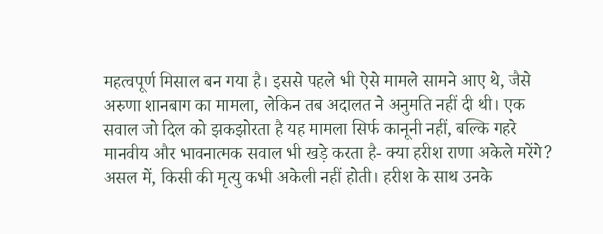महत्वपूर्ण मिसाल बन गया है। इससे पहले भी ऐसे मामले सामने आए थे, जैसे अरुणा शानबाग का मामला, लेकिन तब अदालत ने अनुमति नहीं दी थी। एक सवाल जो दिल को झकझोरता है यह मामला सिर्फ कानूनी नहीं, बल्कि गहरे मानवीय और भावनात्मक सवाल भी खड़े करता है- क्या हरीश राणा अकेले मरेंगे? असल में, किसी की मृत्यु कभी अकेली नहीं होती। हरीश के साथ उनके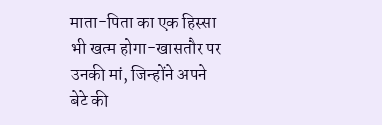माता-पिता का एक हिस्सा भी खत्म होगा-खासतौर पर उनकी मां, जिन्होंने अपने बेटे की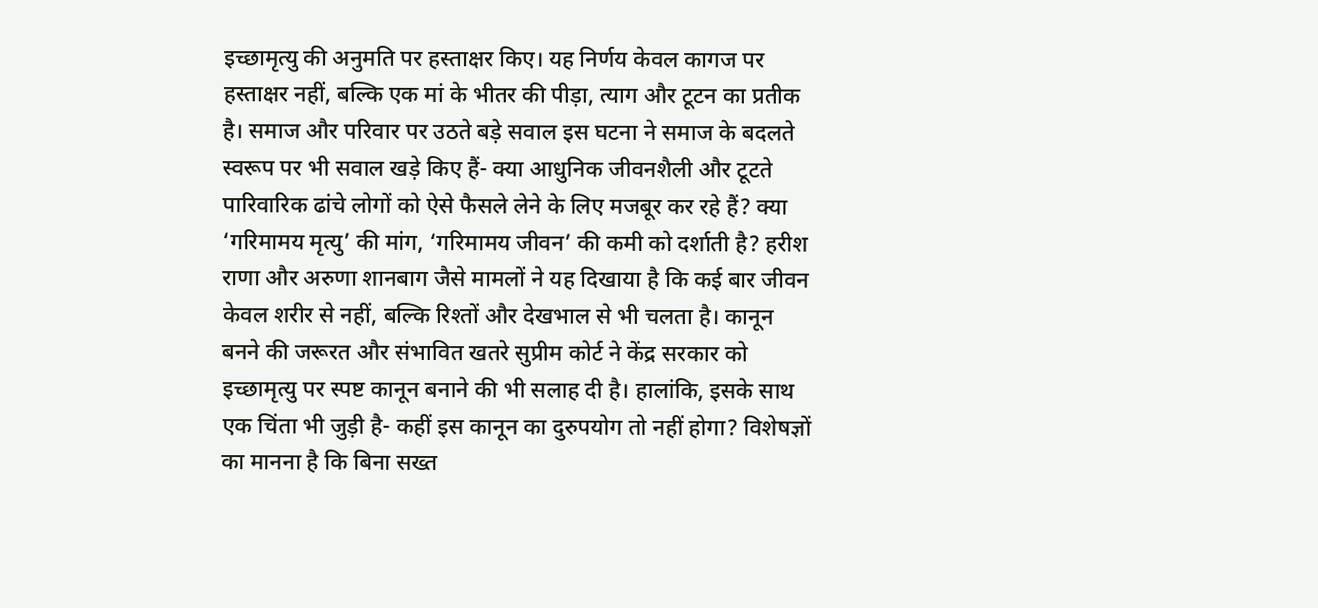इच्छामृत्यु की अनुमति पर हस्ताक्षर किए। यह निर्णय केवल कागज पर हस्ताक्षर नहीं, बल्कि एक मां के भीतर की पीड़ा, त्याग और टूटन का प्रतीक है। समाज और परिवार पर उठते बड़े सवाल इस घटना ने समाज के बदलते स्वरूप पर भी सवाल खड़े किए हैं- क्या आधुनिक जीवनशैली और टूटते पारिवारिक ढांचे लोगों को ऐसे फैसले लेने के लिए मजबूर कर रहे हैं? क्या ‘गरिमामय मृत्यु’ की मांग, ‘गरिमामय जीवन’ की कमी को दर्शाती है? हरीश राणा और अरुणा शानबाग जैसे मामलों ने यह दिखाया है कि कई बार जीवन केवल शरीर से नहीं, बल्कि रिश्तों और देखभाल से भी चलता है। कानून बनने की जरूरत और संभावित खतरे सुप्रीम कोर्ट ने केंद्र सरकार को इच्छामृत्यु पर स्पष्ट कानून बनाने की भी सलाह दी है। हालांकि, इसके साथ एक चिंता भी जुड़ी है- कहीं इस कानून का दुरुपयोग तो नहीं होगा? विशेषज्ञों का मानना है कि बिना सख्त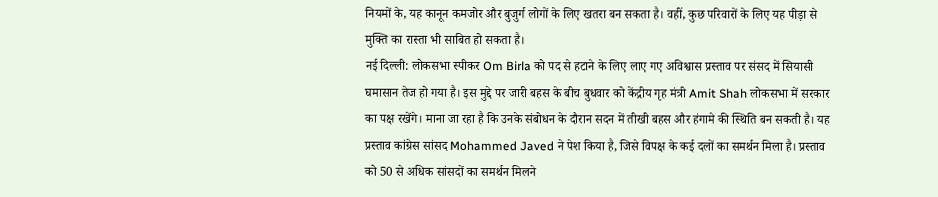नियमों के, यह कानून कमजोर और बुजुर्ग लोगों के लिए खतरा बन सकता है। वहीं, कुछ परिवारों के लिए यह पीड़ा से मुक्ति का रास्ता भी साबित हो सकता है।
नई दिल्ली: लोकसभा स्पीकर Om Birla को पद से हटाने के लिए लाए गए अविश्वास प्रस्ताव पर संसद में सियासी घमासान तेज हो गया है। इस मुद्दे पर जारी बहस के बीच बुधवार को केंद्रीय गृह मंत्री Amit Shah लोकसभा में सरकार का पक्ष रखेंगे। माना जा रहा है कि उनके संबोधन के दौरान सदन में तीखी बहस और हंगामे की स्थिति बन सकती है। यह प्रस्ताव कांग्रेस सांसद Mohammed Javed ने पेश किया है, जिसे विपक्ष के कई दलों का समर्थन मिला है। प्रस्ताव को 50 से अधिक सांसदों का समर्थन मिलने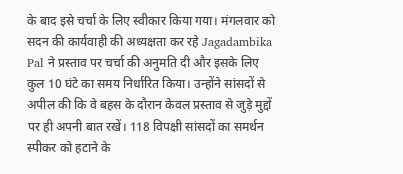के बाद इसे चर्चा के लिए स्वीकार किया गया। मंगलवार को सदन की कार्यवाही की अध्यक्षता कर रहे Jagadambika Pal ने प्रस्ताव पर चर्चा की अनुमति दी और इसके लिए कुल 10 घंटे का समय निर्धारित किया। उन्होंने सांसदों से अपील की कि वे बहस के दौरान केवल प्रस्ताव से जुड़े मुद्दों पर ही अपनी बात रखें। 118 विपक्षी सांसदों का समर्थन स्पीकर को हटाने के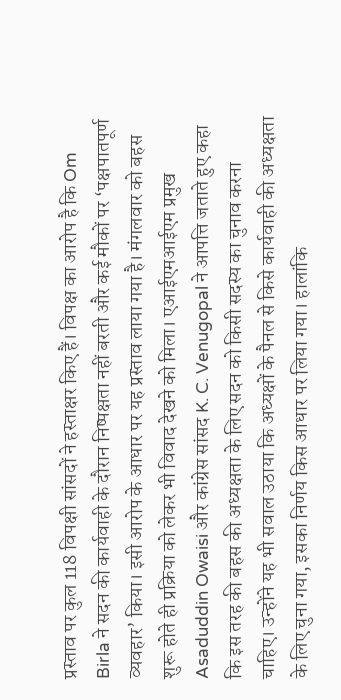प्रस्ताव पर कुल 118 विपक्षी सांसदों ने हस्ताक्षर किए हैं। विपक्ष का आरोप है कि Om Birla ने सदन की कार्यवाही के दौरान निष्पक्षता नहीं बरती और कई मौकों पर ‘पक्षपातपूर्ण व्यवहार’ किया। इसी आरोप के आधार पर यह प्रस्ताव लाया गया है। मंगलवार को बहस शुरू होते ही प्रक्रिया को लेकर भी विवाद देखने को मिला। एआईएमआईएम प्रमुख Asaduddin Owaisi और कांग्रेस सांसद K. C. Venugopal ने आपत्ति जताते हुए कहा कि इस तरह की बहस की अध्यक्षता के लिए सदन को किसी सदस्य का चुनाव करना चाहिए। उन्होंने यह भी सवाल उठाया कि अध्यक्षों के पैनल से किसे कार्यवाही की अध्यक्षता के लिए चुना गया, इसका निर्णय किस आधार पर लिया गया। हालांकि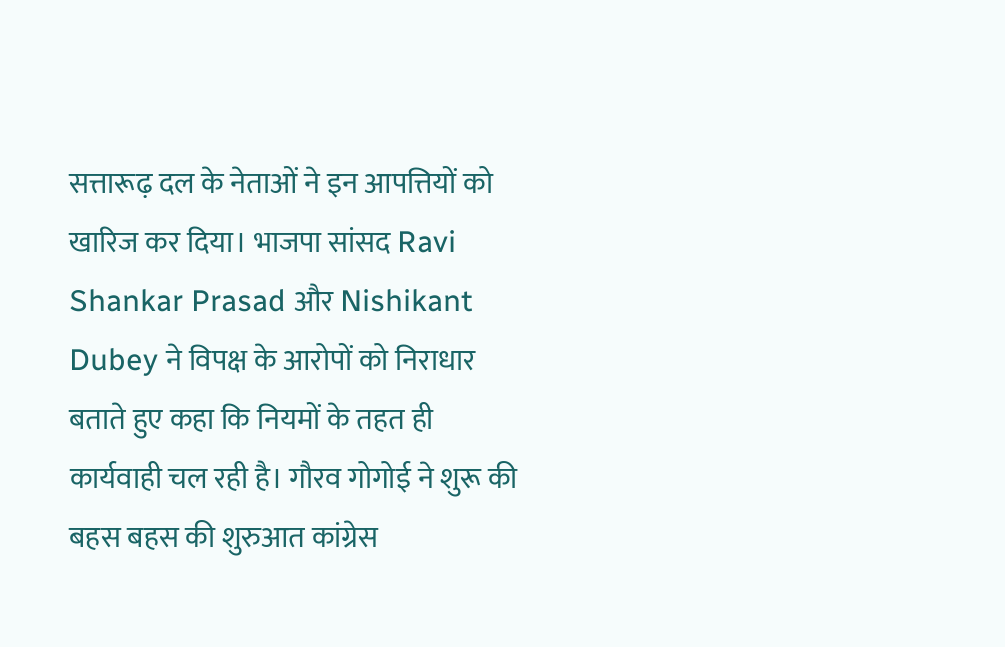सत्तारूढ़ दल के नेताओं ने इन आपत्तियों को खारिज कर दिया। भाजपा सांसद Ravi Shankar Prasad और Nishikant Dubey ने विपक्ष के आरोपों को निराधार बताते हुए कहा कि नियमों के तहत ही कार्यवाही चल रही है। गौरव गोगोई ने शुरू की बहस बहस की शुरुआत कांग्रेस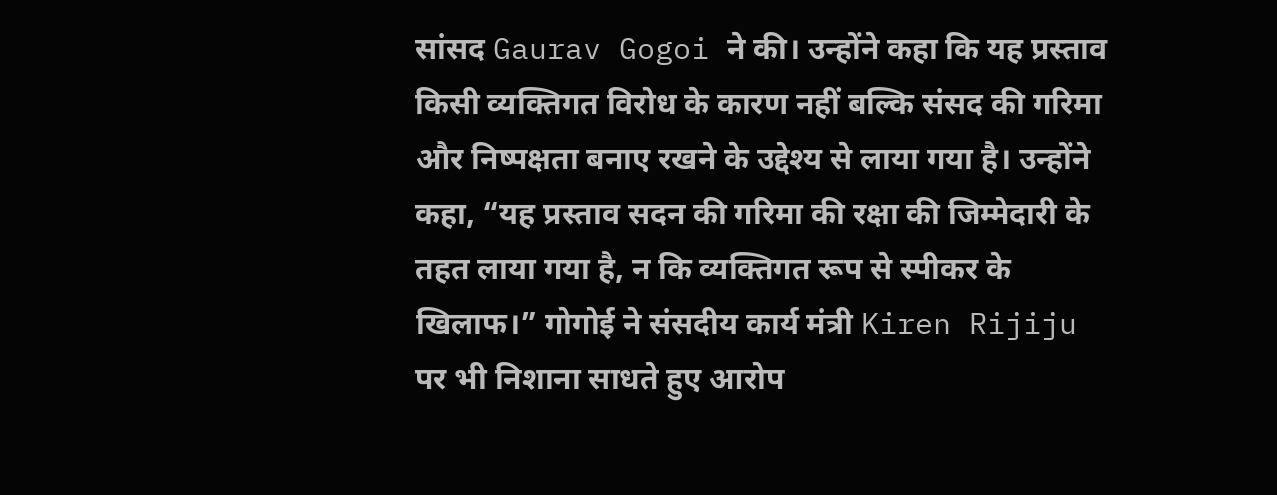सांसद Gaurav Gogoi ने की। उन्होंने कहा कि यह प्रस्ताव किसी व्यक्तिगत विरोध के कारण नहीं बल्कि संसद की गरिमा और निष्पक्षता बनाए रखने के उद्देश्य से लाया गया है। उन्होंने कहा, “यह प्रस्ताव सदन की गरिमा की रक्षा की जिम्मेदारी के तहत लाया गया है, न कि व्यक्तिगत रूप से स्पीकर के खिलाफ।” गोगोई ने संसदीय कार्य मंत्री Kiren Rijiju पर भी निशाना साधते हुए आरोप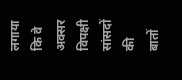लगाया कि वे अक्सर विपक्षी सांसदों की बातों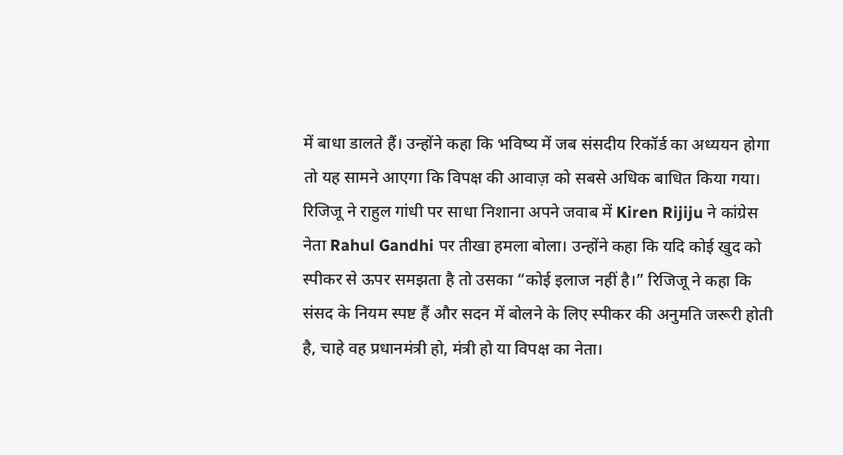में बाधा डालते हैं। उन्होंने कहा कि भविष्य में जब संसदीय रिकॉर्ड का अध्ययन होगा तो यह सामने आएगा कि विपक्ष की आवाज़ को सबसे अधिक बाधित किया गया। रिजिजू ने राहुल गांधी पर साधा निशाना अपने जवाब में Kiren Rijiju ने कांग्रेस नेता Rahul Gandhi पर तीखा हमला बोला। उन्होंने कहा कि यदि कोई खुद को स्पीकर से ऊपर समझता है तो उसका “कोई इलाज नहीं है।” रिजिजू ने कहा कि संसद के नियम स्पष्ट हैं और सदन में बोलने के लिए स्पीकर की अनुमति जरूरी होती है, चाहे वह प्रधानमंत्री हो, मंत्री हो या विपक्ष का नेता।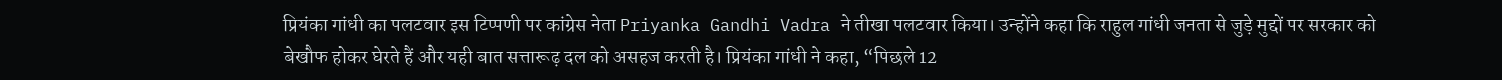प्रियंका गांधी का पलटवार इस टिप्पणी पर कांग्रेस नेता Priyanka Gandhi Vadra ने तीखा पलटवार किया। उन्होंने कहा कि राहुल गांधी जनता से जुड़े मुद्दों पर सरकार को बेखौफ होकर घेरते हैं और यही बात सत्तारूढ़ दल को असहज करती है। प्रियंका गांधी ने कहा, “पिछले 12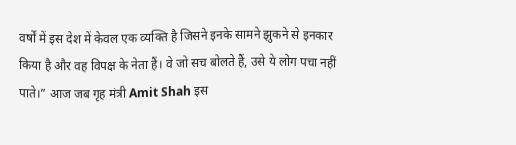वर्षों में इस देश में केवल एक व्यक्ति है जिसने इनके सामने झुकने से इनकार किया है और वह विपक्ष के नेता हैं। वे जो सच बोलते हैं, उसे ये लोग पचा नहीं पाते।” आज जब गृह मंत्री Amit Shah इस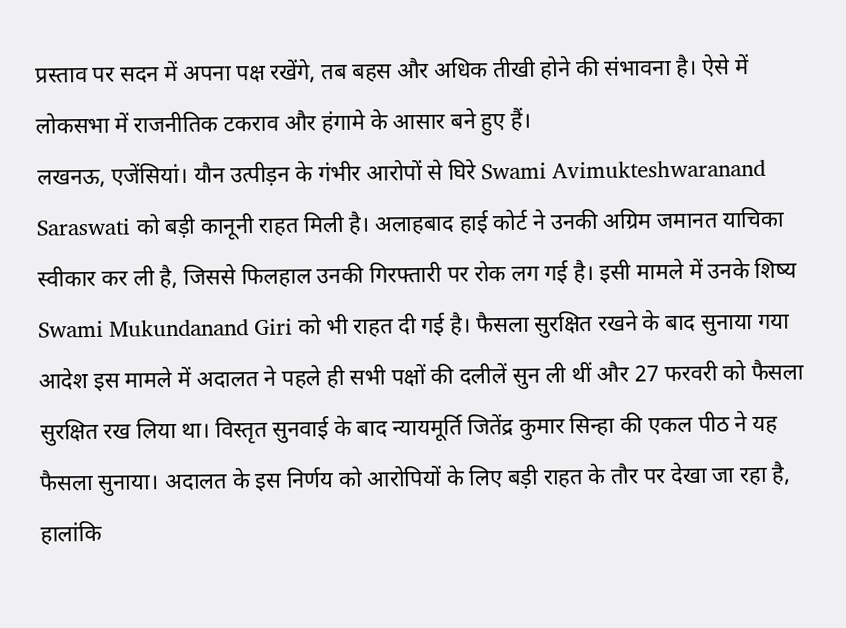प्रस्ताव पर सदन में अपना पक्ष रखेंगे, तब बहस और अधिक तीखी होने की संभावना है। ऐसे में लोकसभा में राजनीतिक टकराव और हंगामे के आसार बने हुए हैं।
लखनऊ, एजेंसियां। यौन उत्पीड़न के गंभीर आरोपों से घिरे Swami Avimukteshwaranand Saraswati को बड़ी कानूनी राहत मिली है। अलाहबाद हाई कोर्ट ने उनकी अग्रिम जमानत याचिका स्वीकार कर ली है, जिससे फिलहाल उनकी गिरफ्तारी पर रोक लग गई है। इसी मामले में उनके शिष्य Swami Mukundanand Giri को भी राहत दी गई है। फैसला सुरक्षित रखने के बाद सुनाया गया आदेश इस मामले में अदालत ने पहले ही सभी पक्षों की दलीलें सुन ली थीं और 27 फरवरी को फैसला सुरक्षित रख लिया था। विस्तृत सुनवाई के बाद न्यायमूर्ति जितेंद्र कुमार सिन्हा की एकल पीठ ने यह फैसला सुनाया। अदालत के इस निर्णय को आरोपियों के लिए बड़ी राहत के तौर पर देखा जा रहा है, हालांकि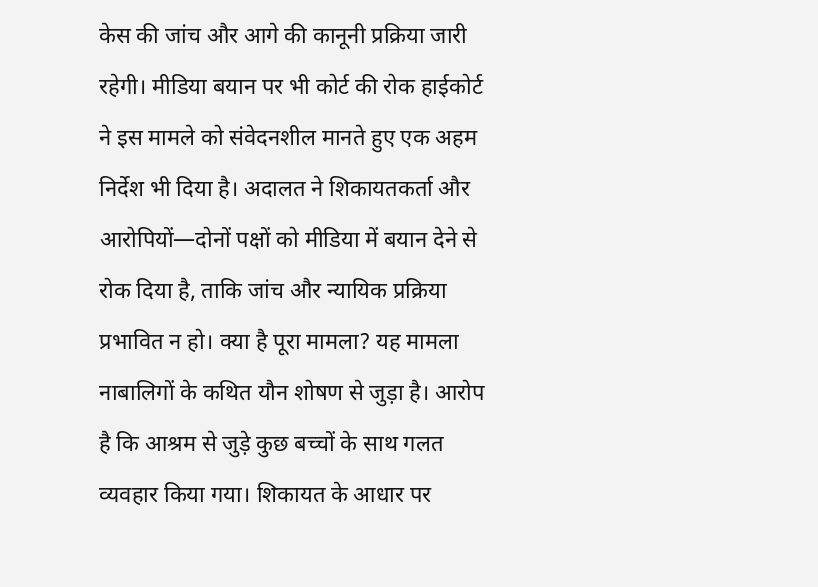केस की जांच और आगे की कानूनी प्रक्रिया जारी रहेगी। मीडिया बयान पर भी कोर्ट की रोक हाईकोर्ट ने इस मामले को संवेदनशील मानते हुए एक अहम निर्देश भी दिया है। अदालत ने शिकायतकर्ता और आरोपियों—दोनों पक्षों को मीडिया में बयान देने से रोक दिया है, ताकि जांच और न्यायिक प्रक्रिया प्रभावित न हो। क्या है पूरा मामला? यह मामला नाबालिगों के कथित यौन शोषण से जुड़ा है। आरोप है कि आश्रम से जुड़े कुछ बच्चों के साथ गलत व्यवहार किया गया। शिकायत के आधार पर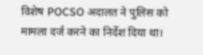विशेष POCSO अदालत ने पुलिस को मामला दर्ज करने का निर्देश दिया था।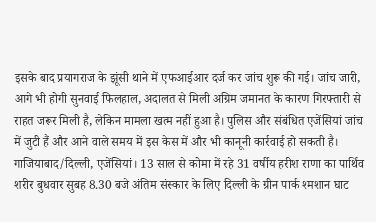इसके बाद प्रयागराज के झूंसी थाने में एफआईआर दर्ज कर जांच शुरू की गई। जांच जारी, आगे भी होगी सुनवाई फिलहाल, अदालत से मिली अग्रिम जमानत के कारण गिरफ्तारी से राहत जरूर मिली है, लेकिन मामला खत्म नहीं हुआ है। पुलिस और संबंधित एजेंसियां जांच में जुटी हैं और आने वाले समय में इस केस में और भी कानूनी कार्रवाई हो सकती है।
गाजियाबाद/दिल्ली, एजेंसियां। 13 साल से कोमा में रहे 31 वर्षीय हरीश राणा का पार्थिव शरीर बुधवार सुबह 8.30 बजे अंतिम संस्कार के लिए दिल्ली के ग्रीन पार्क श्मशान घाट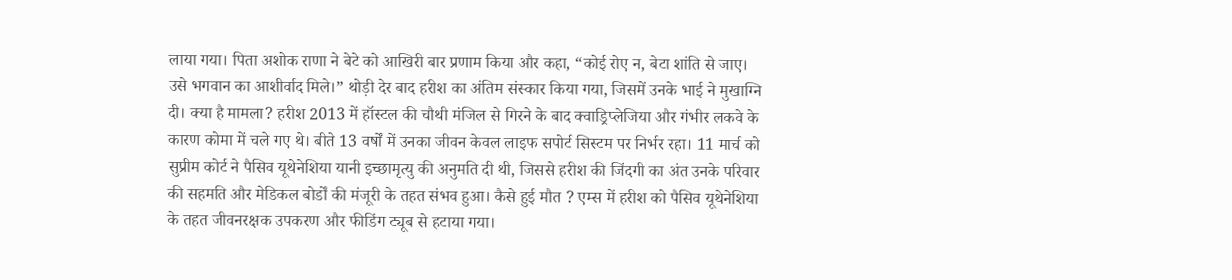लाया गया। पिता अशोक राणा ने बेटे को आखिरी बार प्रणाम किया और कहा, “कोई रोए न, बेटा शांति से जाए। उसे भगवान का आशीर्वाद मिले।” थोड़ी देर बाद हरीश का अंतिम संस्कार किया गया, जिसमें उनके भाई ने मुखाग्नि दी। क्या है मामला? हरीश 2013 में हॉस्टल की चौथी मंजिल से गिरने के बाद क्वाड्रिप्लेजिया और गंभीर लकवे के कारण कोमा में चले गए थे। बीते 13 वर्षों में उनका जीवन केवल लाइफ सपोर्ट सिस्टम पर निर्भर रहा। 11 मार्च को सुप्रीम कोर्ट ने पैसिव यूथेनेशिया यानी इच्छामृत्यु की अनुमति दी थी, जिससे हरीश की जिंदगी का अंत उनके परिवार की सहमति और मेडिकल बोर्डों की मंजूरी के तहत संभव हुआ। कैसे हुई मौत ? एम्स में हरीश को पैसिव यूथेनेशिया के तहत जीवनरक्षक उपकरण और फीडिंग ट्यूब से हटाया गया।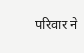परिवार ने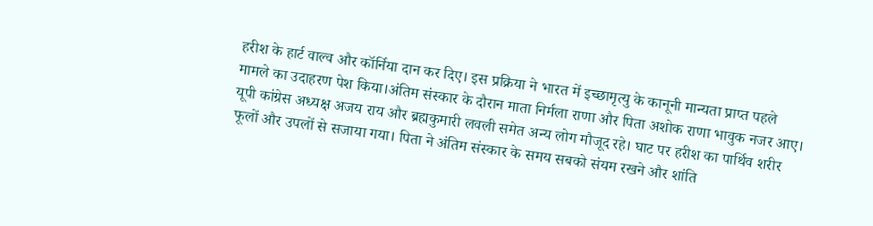हरीश के हार्ट वाल्व और कॉर्निया दान कर दिए। इस प्रक्रिया ने भारत में इच्छामृत्यु के कानूनी मान्यता प्राप्त पहले मामले का उदाहरण पेश किया।अंतिम संस्कार के दौरान माता निर्मला राणा और पिता अशोक राणा भावुक नजर आए। यूपी कांग्रेस अध्यक्ष अजय राय और ब्रह्मकुमारी लवली समेत अन्य लोग मौजूद रहे। घाट पर हरीश का पार्थिव शरीर फूलों और उपलों से सजाया गया। पिता ने अंतिम संस्कार के समय सबको संयम रखने और शांति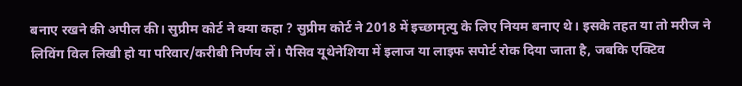बनाए रखने की अपील की। सुप्रीम कोर्ट ने क्या कहा ? सुप्रीम कोर्ट ने 2018 में इच्छामृत्यु के लिए नियम बनाए थे। इसके तहत या तो मरीज ने लिविंग विल लिखी हो या परिवार/करीबी निर्णय लें। पैसिव यूथेनेशिया में इलाज या लाइफ सपोर्ट रोक दिया जाता है, जबकि एक्टिव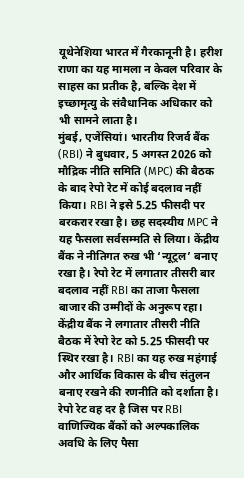यूथेनेशिया भारत में गैरकानूनी है। हरीश राणा का यह मामला न केवल परिवार के साहस का प्रतीक है, बल्कि देश में इच्छामृत्यु के संवैधानिक अधिकार को भी सामने लाता है।
मुंबई, एजेंसियां। भारतीय रिजर्व बैंक (RBI) ने बुधवार, 5 अगस्त 2026 को मौद्रिक नीति समिति (MPC) की बैठक के बाद रेपो रेट में कोई बदलाव नहीं किया। RBI ने इसे 5.25 फीसदी पर बरकरार रखा है। छह सदस्यीय MPC ने यह फैसला सर्वसम्मति से लिया। केंद्रीय बैंक ने नीतिगत रुख भी ‘न्यूट्रल’ बनाए रखा है। रेपो रेट में लगातार तीसरी बार बदलाव नहीं RBI का ताजा फैसला बाजार की उम्मीदों के अनुरूप रहा। केंद्रीय बैंक ने लगातार तीसरी नीति बैठक में रेपो रेट को 5.25 फीसदी पर स्थिर रखा है। RBI का यह रुख महंगाई और आर्थिक विकास के बीच संतुलन बनाए रखने की रणनीति को दर्शाता है। रेपो रेट वह दर है जिस पर RBI वाणिज्यिक बैंकों को अल्पकालिक अवधि के लिए पैसा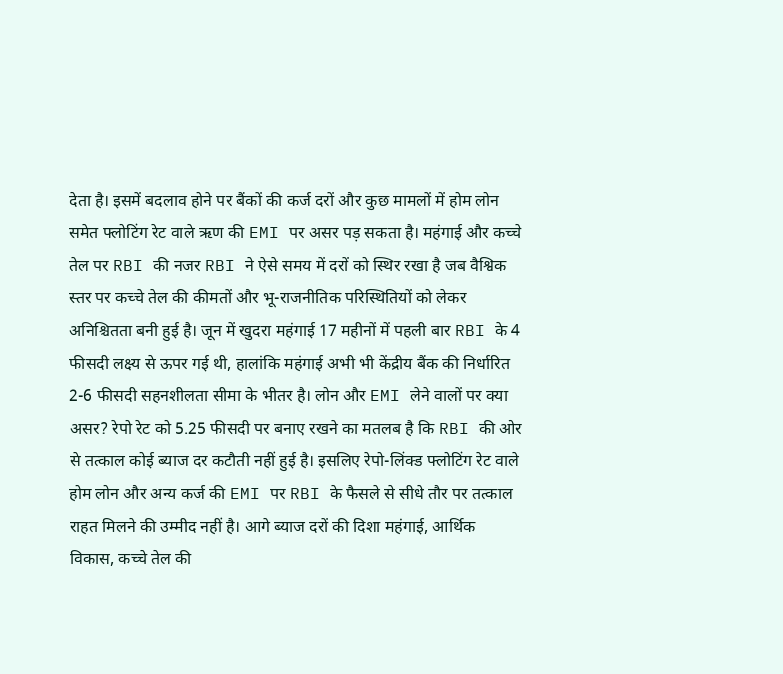देता है। इसमें बदलाव होने पर बैंकों की कर्ज दरों और कुछ मामलों में होम लोन समेत फ्लोटिंग रेट वाले ऋण की EMI पर असर पड़ सकता है। महंगाई और कच्चे तेल पर RBI की नजर RBI ने ऐसे समय में दरों को स्थिर रखा है जब वैश्विक स्तर पर कच्चे तेल की कीमतों और भू-राजनीतिक परिस्थितियों को लेकर अनिश्चितता बनी हुई है। जून में खुदरा महंगाई 17 महीनों में पहली बार RBI के 4 फीसदी लक्ष्य से ऊपर गई थी, हालांकि महंगाई अभी भी केंद्रीय बैंक की निर्धारित 2-6 फीसदी सहनशीलता सीमा के भीतर है। लोन और EMI लेने वालों पर क्या असर? रेपो रेट को 5.25 फीसदी पर बनाए रखने का मतलब है कि RBI की ओर से तत्काल कोई ब्याज दर कटौती नहीं हुई है। इसलिए रेपो-लिंक्ड फ्लोटिंग रेट वाले होम लोन और अन्य कर्ज की EMI पर RBI के फैसले से सीधे तौर पर तत्काल राहत मिलने की उम्मीद नहीं है। आगे ब्याज दरों की दिशा महंगाई, आर्थिक विकास, कच्चे तेल की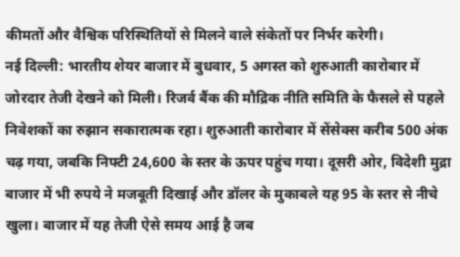कीमतों और वैश्विक परिस्थितियों से मिलने वाले संकेतों पर निर्भर करेगी।
नई दिल्ली: भारतीय शेयर बाजार में बुधवार, 5 अगस्त को शुरुआती कारोबार में जोरदार तेजी देखने को मिली। रिजर्व बैंक की मौद्रिक नीति समिति के फैसले से पहले निवेशकों का रुझान सकारात्मक रहा। शुरुआती कारोबार में सेंसेक्स करीब 500 अंक चढ़ गया, जबकि निफ्टी 24,600 के स्तर के ऊपर पहुंच गया। दूसरी ओर, विदेशी मुद्रा बाजार में भी रुपये ने मजबूती दिखाई और डॉलर के मुकाबले यह 95 के स्तर से नीचे खुला। बाजार में यह तेजी ऐसे समय आई है जब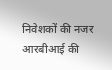निवेशकों की नजर आरबीआई की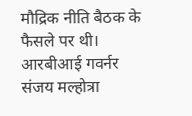मौद्रिक नीति बैठक के फैसले पर थी। आरबीआई गवर्नर संजय मल्होत्रा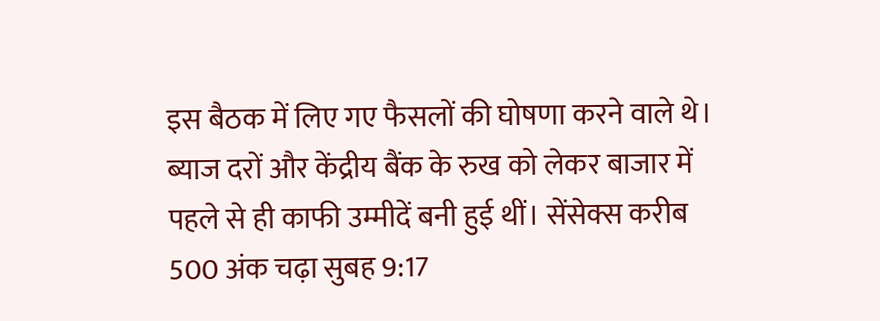इस बैठक में लिए गए फैसलों की घोषणा करने वाले थे। ब्याज दरों और केंद्रीय बैंक के रुख को लेकर बाजार में पहले से ही काफी उम्मीदें बनी हुई थीं। सेंसेक्स करीब 500 अंक चढ़ा सुबह 9:17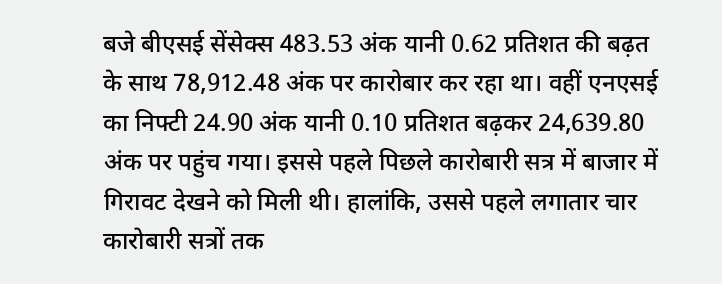बजे बीएसई सेंसेक्स 483.53 अंक यानी 0.62 प्रतिशत की बढ़त के साथ 78,912.48 अंक पर कारोबार कर रहा था। वहीं एनएसई का निफ्टी 24.90 अंक यानी 0.10 प्रतिशत बढ़कर 24,639.80 अंक पर पहुंच गया। इससे पहले पिछले कारोबारी सत्र में बाजार में गिरावट देखने को मिली थी। हालांकि, उससे पहले लगातार चार कारोबारी सत्रों तक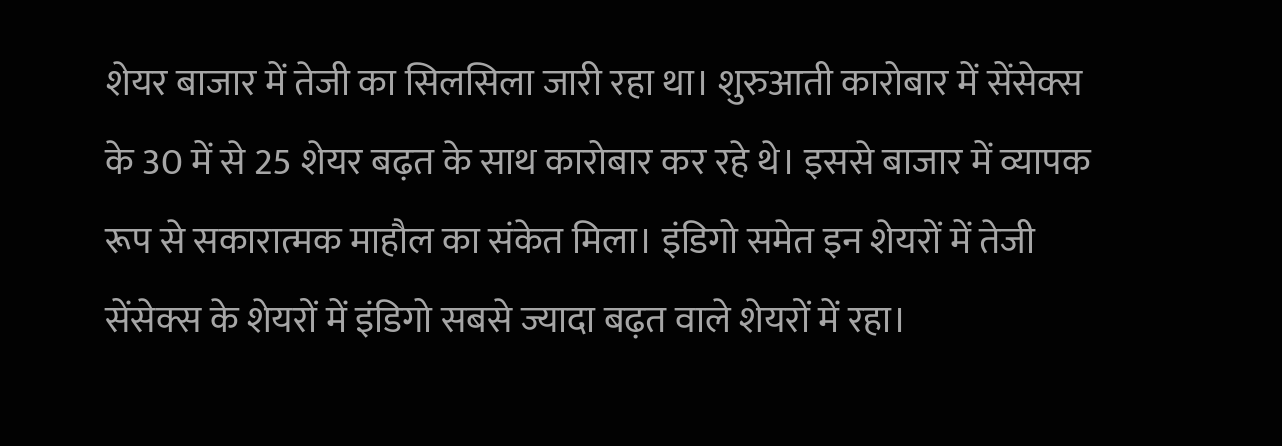शेयर बाजार में तेजी का सिलसिला जारी रहा था। शुरुआती कारोबार में सेंसेक्स के 30 में से 25 शेयर बढ़त के साथ कारोबार कर रहे थे। इससे बाजार में व्यापक रूप से सकारात्मक माहौल का संकेत मिला। इंडिगो समेत इन शेयरों में तेजी सेंसेक्स के शेयरों में इंडिगो सबसे ज्यादा बढ़त वाले शेयरों में रहा।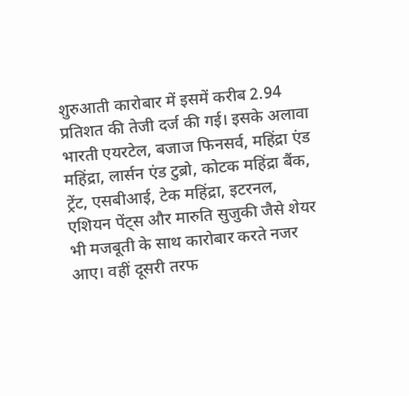शुरुआती कारोबार में इसमें करीब 2.94 प्रतिशत की तेजी दर्ज की गई। इसके अलावा भारती एयरटेल, बजाज फिनसर्व, महिंद्रा एंड महिंद्रा, लार्सन एंड टुब्रो, कोटक महिंद्रा बैंक, ट्रेंट, एसबीआई, टेक महिंद्रा, इटरनल, एशियन पेंट्स और मारुति सुजुकी जैसे शेयर भी मजबूती के साथ कारोबार करते नजर आए। वहीं दूसरी तरफ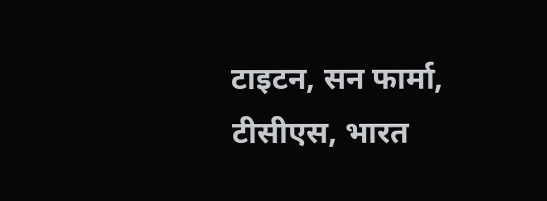टाइटन, सन फार्मा, टीसीएस, भारत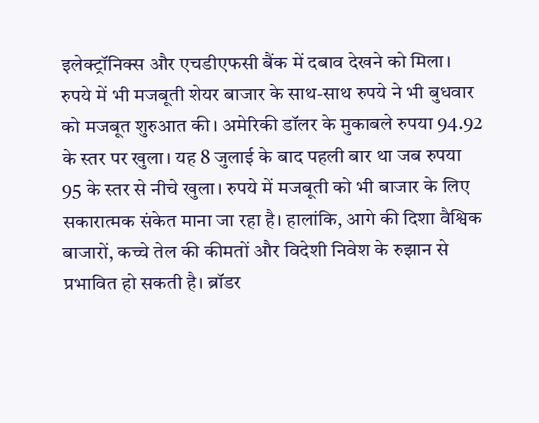इलेक्ट्रॉनिक्स और एचडीएफसी बैंक में दबाव देखने को मिला। रुपये में भी मजबूती शेयर बाजार के साथ-साथ रुपये ने भी बुधवार को मजबूत शुरुआत की। अमेरिकी डॉलर के मुकाबले रुपया 94.92 के स्तर पर खुला। यह 8 जुलाई के बाद पहली बार था जब रुपया 95 के स्तर से नीचे खुला। रुपये में मजबूती को भी बाजार के लिए सकारात्मक संकेत माना जा रहा है। हालांकि, आगे की दिशा वैश्विक बाजारों, कच्चे तेल की कीमतों और विदेशी निवेश के रुझान से प्रभावित हो सकती है। ब्रॉडर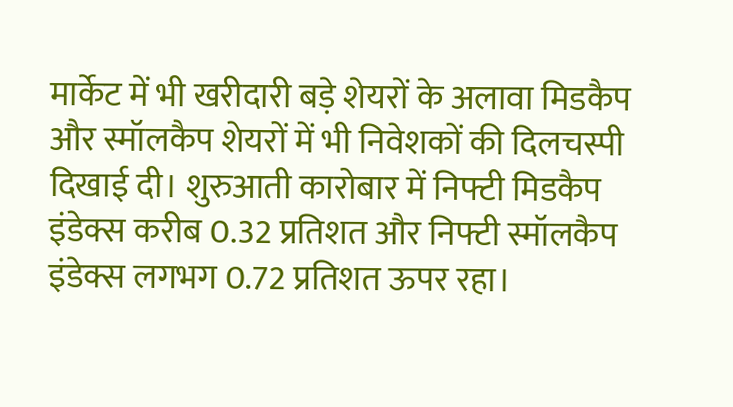मार्केट में भी खरीदारी बड़े शेयरों के अलावा मिडकैप और स्मॉलकैप शेयरों में भी निवेशकों की दिलचस्पी दिखाई दी। शुरुआती कारोबार में निफ्टी मिडकैप इंडेक्स करीब 0.32 प्रतिशत और निफ्टी स्मॉलकैप इंडेक्स लगभग 0.72 प्रतिशत ऊपर रहा।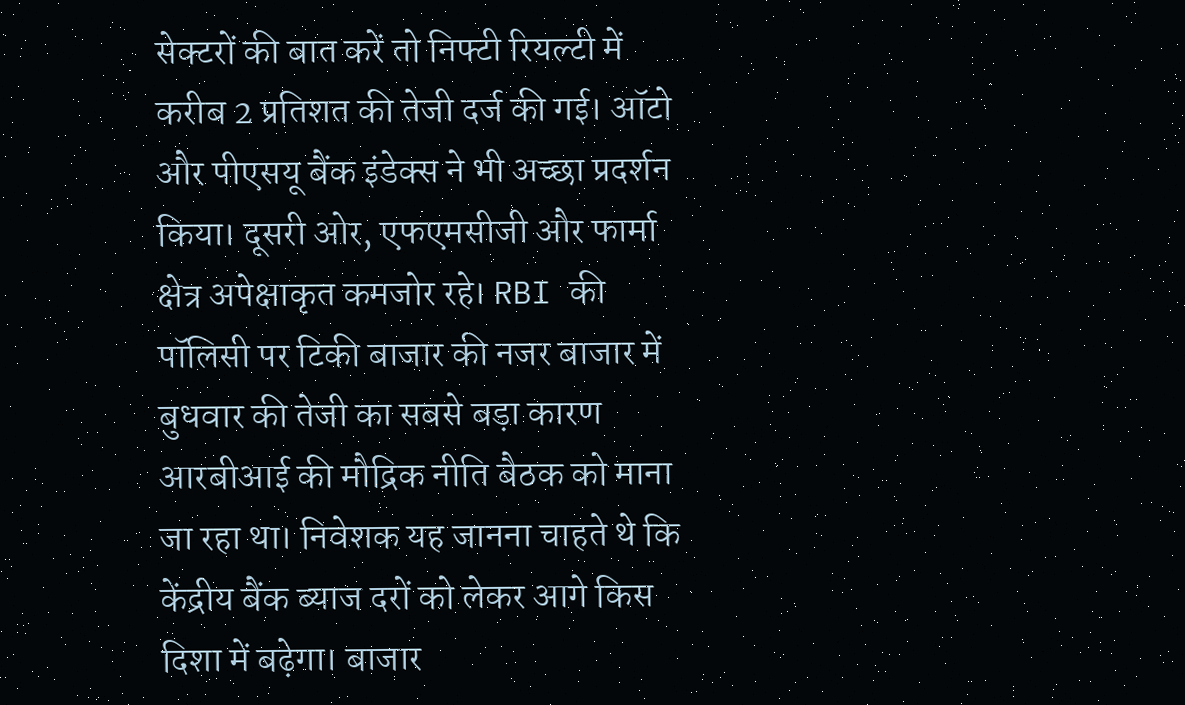सेक्टरों की बात करें तो निफ्टी रियल्टी में करीब 2 प्रतिशत की तेजी दर्ज की गई। ऑटो और पीएसयू बैंक इंडेक्स ने भी अच्छा प्रदर्शन किया। दूसरी ओर, एफएमसीजी और फार्मा क्षेत्र अपेक्षाकृत कमजोर रहे। RBI की पॉलिसी पर टिकी बाजार की नजर बाजार में बुधवार की तेजी का सबसे बड़ा कारण आरबीआई की मौद्रिक नीति बैठक को माना जा रहा था। निवेशक यह जानना चाहते थे कि केंद्रीय बैंक ब्याज दरों को लेकर आगे किस दिशा में बढ़ेगा। बाजार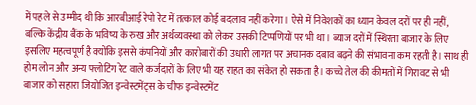में पहले से उम्मीद थी कि आरबीआई रेपो रेट में तत्काल कोई बदलाव नहीं करेगा। ऐसे में निवेशकों का ध्यान केवल दरों पर ही नहीं, बल्कि केंद्रीय बैंक के भविष्य के रुख और अर्थव्यवस्था को लेकर उसकी टिप्पणियों पर भी था। ब्याज दरों में स्थिरता बाजार के लिए इसलिए महत्वपूर्ण है क्योंकि इससे कंपनियों और कारोबारों की उधारी लागत पर अचानक दबाव बढ़ने की संभावना कम रहती है। साथ ही होम लोन और अन्य फ्लोटिंग रेट वाले कर्जदारों के लिए भी यह राहत का संकेत हो सकता है। कच्चे तेल की कीमतों में गिरावट से भी बाजार को सहारा जियोजित इन्वेस्टमेंट्स के चीफ इन्वेस्टमेंट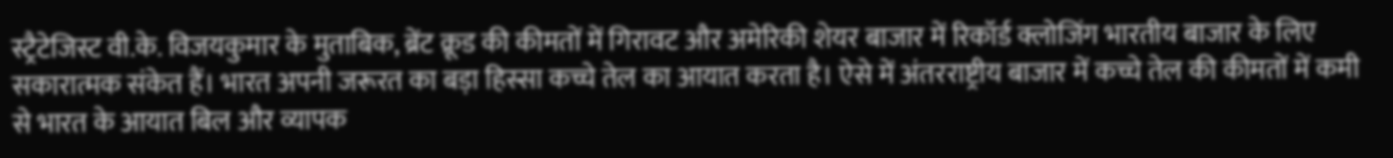स्ट्रैटेजिस्ट वी.के. विजयकुमार के मुताबिक, ब्रेंट क्रूड की कीमतों में गिरावट और अमेरिकी शेयर बाजार में रिकॉर्ड क्लोजिंग भारतीय बाजार के लिए सकारात्मक संकेत हैं। भारत अपनी जरूरत का बड़ा हिस्सा कच्चे तेल का आयात करता है। ऐसे में अंतरराष्ट्रीय बाजार में कच्चे तेल की कीमतों में कमी से भारत के आयात बिल और व्यापक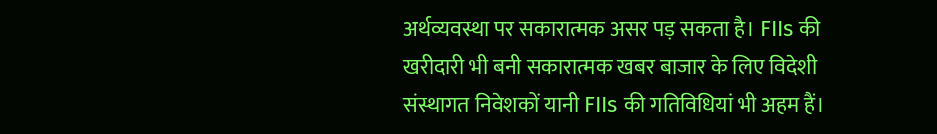अर्थव्यवस्था पर सकारात्मक असर पड़ सकता है। FIIs की खरीदारी भी बनी सकारात्मक खबर बाजार के लिए विदेशी संस्थागत निवेशकों यानी FIIs की गतिविधियां भी अहम हैं।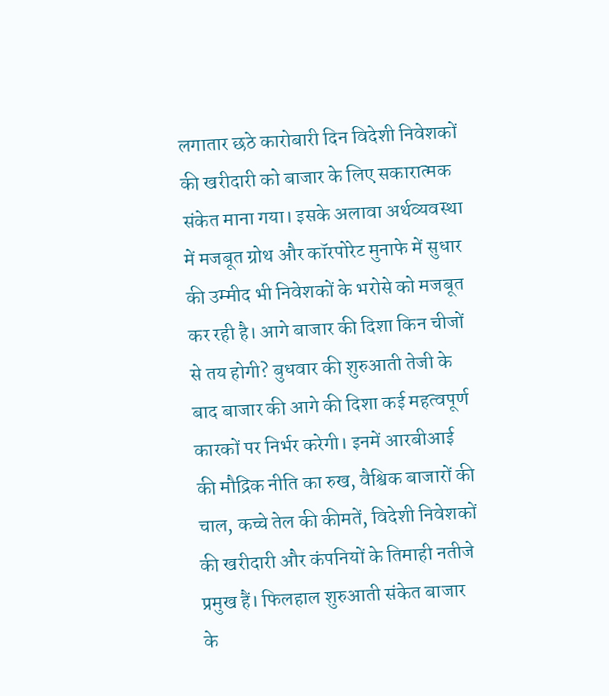लगातार छठे कारोबारी दिन विदेशी निवेशकों की खरीदारी को बाजार के लिए सकारात्मक संकेत माना गया। इसके अलावा अर्थव्यवस्था में मजबूत ग्रोथ और कॉरपोरेट मुनाफे में सुधार की उम्मीद भी निवेशकों के भरोसे को मजबूत कर रही है। आगे बाजार की दिशा किन चीजों से तय होगी? बुधवार की शुरुआती तेजी के बाद बाजार की आगे की दिशा कई महत्वपूर्ण कारकों पर निर्भर करेगी। इनमें आरबीआई की मौद्रिक नीति का रुख, वैश्विक बाजारों की चाल, कच्चे तेल की कीमतें, विदेशी निवेशकों की खरीदारी और कंपनियों के तिमाही नतीजे प्रमुख हैं। फिलहाल शुरुआती संकेत बाजार के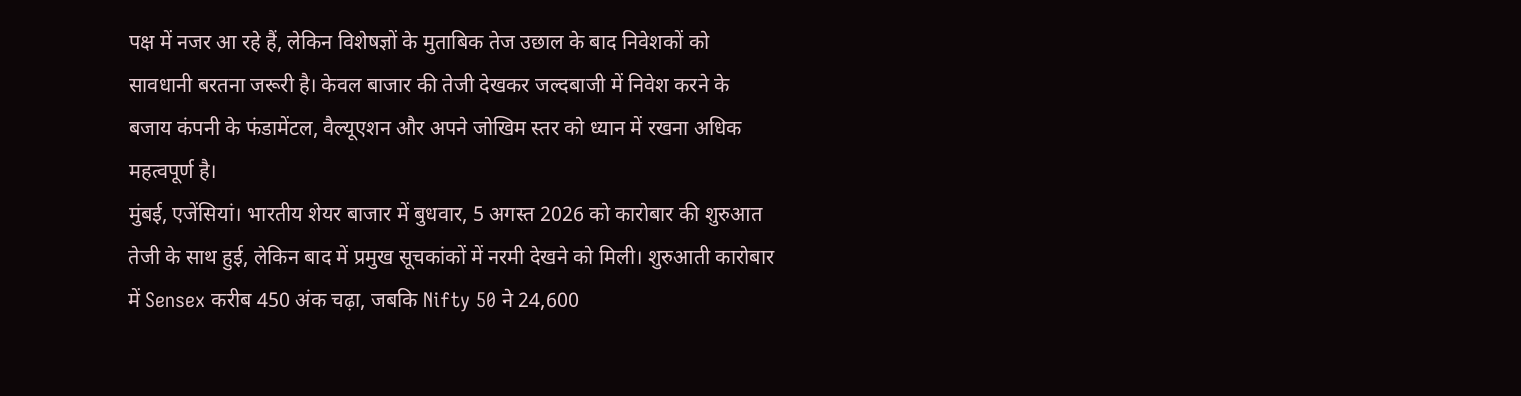पक्ष में नजर आ रहे हैं, लेकिन विशेषज्ञों के मुताबिक तेज उछाल के बाद निवेशकों को सावधानी बरतना जरूरी है। केवल बाजार की तेजी देखकर जल्दबाजी में निवेश करने के बजाय कंपनी के फंडामेंटल, वैल्यूएशन और अपने जोखिम स्तर को ध्यान में रखना अधिक महत्वपूर्ण है।
मुंबई, एजेंसियां। भारतीय शेयर बाजार में बुधवार, 5 अगस्त 2026 को कारोबार की शुरुआत तेजी के साथ हुई, लेकिन बाद में प्रमुख सूचकांकों में नरमी देखने को मिली। शुरुआती कारोबार में Sensex करीब 450 अंक चढ़ा, जबकि Nifty 50 ने 24,600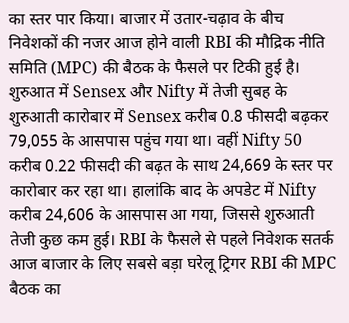का स्तर पार किया। बाजार में उतार-चढ़ाव के बीच निवेशकों की नजर आज होने वाली RBI की मौद्रिक नीति समिति (MPC) की बैठक के फैसले पर टिकी हुई है। शुरुआत में Sensex और Nifty में तेजी सुबह के शुरुआती कारोबार में Sensex करीब 0.8 फीसदी बढ़कर 79,055 के आसपास पहुंच गया था। वहीं Nifty 50 करीब 0.22 फीसदी की बढ़त के साथ 24,669 के स्तर पर कारोबार कर रहा था। हालांकि बाद के अपडेट में Nifty करीब 24,606 के आसपास आ गया, जिससे शुरुआती तेजी कुछ कम हुई। RBI के फैसले से पहले निवेशक सतर्क आज बाजार के लिए सबसे बड़ा घरेलू ट्रिगर RBI की MPC बैठक का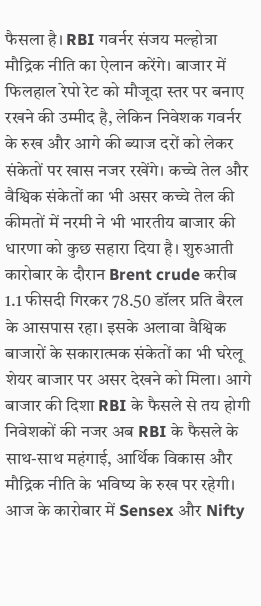फैसला है। RBI गवर्नर संजय मल्होत्रा मौद्रिक नीति का ऐलान करेंगे। बाजार में फिलहाल रेपो रेट को मौजूदा स्तर पर बनाए रखने की उम्मीद है, लेकिन निवेशक गवर्नर के रुख और आगे की ब्याज दरों को लेकर संकेतों पर खास नजर रखेंगे। कच्चे तेल और वैश्विक संकेतों का भी असर कच्चे तेल की कीमतों में नरमी ने भी भारतीय बाजार की धारणा को कुछ सहारा दिया है। शुरुआती कारोबार के दौरान Brent crude करीब 1.1 फीसदी गिरकर 78.50 डॉलर प्रति बैरल के आसपास रहा। इसके अलावा वैश्विक बाजारों के सकारात्मक संकेतों का भी घरेलू शेयर बाजार पर असर देखने को मिला। आगे बाजार की दिशा RBI के फैसले से तय होगी निवेशकों की नजर अब RBI के फैसले के साथ-साथ महंगाई, आर्थिक विकास और मौद्रिक नीति के भविष्य के रुख पर रहेगी। आज के कारोबार में Sensex और Nifty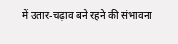में उतार-चढ़ाव बने रहने की संभावना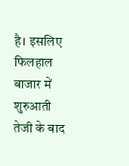है। इसलिए फिलहाल बाजार में शुरुआती तेजी के बाद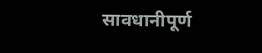सावधानीपूर्ण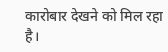कारोबार देखने को मिल रहा है।